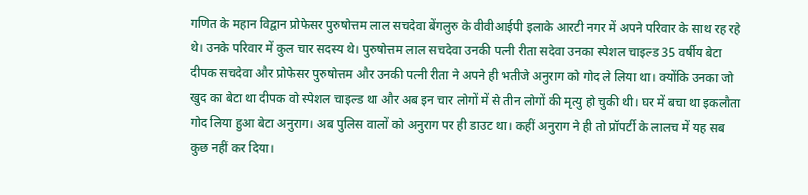गणित के महान विद्वान प्रोफेसर पुरुषोत्तम लाल सचदेवा बेंगलुरु के वीवीआईपी इलाके आरटी नगर में अपने परिवार के साथ रह रहे थे। उनके परिवार में कुल चार सदस्य थे। पुरुषोत्तम लाल सचदेवा उनकी पत्नी रीता सदेवा उनका स्पेशल चाइल्ड 35 वर्षीय बेटा दीपक सचदेवा और प्रोफेसर पुरुषोत्तम और उनकी पत्नी रीता ने अपने ही भतीजे अनुराग को गोद ले लिया था। क्योंकि उनका जो खुद का बेटा था दीपक वो स्पेशल चाइल्ड था और अब इन चार लोगों में से तीन लोगों की मृत्यु हो चुकी थी। घर में बचा था इकलौता गोद लिया हुआ बेटा अनुराग। अब पुलिस वालों को अनुराग पर ही डाउट था। कहीं अनुराग ने ही तो प्रॉपर्टी के लालच में यह सब कुछ नहीं कर दिया।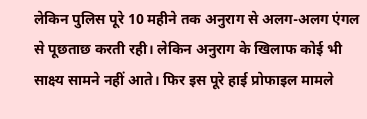लेकिन पुलिस पूरे 10 महीने तक अनुराग से अलग-अलग एंगल से पूछताछ करती रही। लेकिन अनुराग के खिलाफ कोई भी साक्ष्य सामने नहीं आते। फिर इस पूरे हाई प्रोफाइल मामले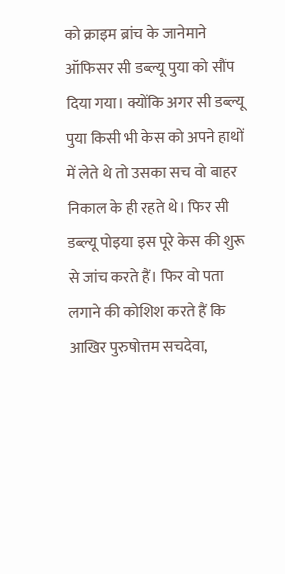को क्राइम ब्रांच के जानेमाने ऑफिसर सी डब्ल्यू पुया को सौंप दिया गया। क्योंकि अगर सी डब्ल्यू पुया किसी भी केस को अपने हाथों में लेते थे तो उसका सच वो बाहर निकाल के ही रहते थे। फिर सी डब्ल्यू पोइया इस पूरे केस की शुरू से जांच करते हैं। फिर वो पता लगाने की कोशिश करते हैं कि आखिर पुरुषोत्तम सचदेवा,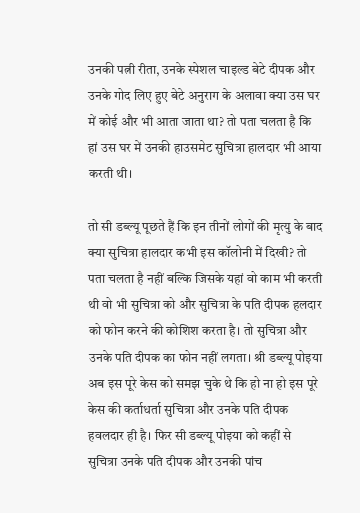उनकी पत्नी रीता, उनके स्पेशल चाइल्ड बेटे दीपक और उनके गोद लिए हुए बेटे अनुराग के अलावा क्या उस घर में कोई और भी आता जाता था? तो पता चलता है कि हां उस घर में उनकी हाउसमेट सुचित्रा हालदार भी आया करती थी।

तो सी डब्ल्यू पूछते हैं कि इन तीनों लोगों की मृत्यु के बाद क्या सुचित्रा हालदार कभी इस कॉलोनी में दिखी? तो पता चलता है नहीं बल्कि जिसके यहां वो काम भी करती थी वो भी सुचित्रा को और सुचित्रा के पति दीपक हलदार को फोन करने की कोशिश करता है। तो सुचित्रा और उनके पति दीपक का फोन नहीं लगता। श्री डब्ल्यू पोइया अब इस पूरे केस को समझ चुके थे कि हो ना हो इस पूरे केस की कर्ताधर्ता सुचित्रा और उनके पति दीपक हवलदार ही है। फिर सी डब्ल्यू पोइया को कहीं से सुचित्रा उनके पति दीपक और उनकी पांच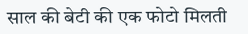साल की बेटी की एक फोटो मिलती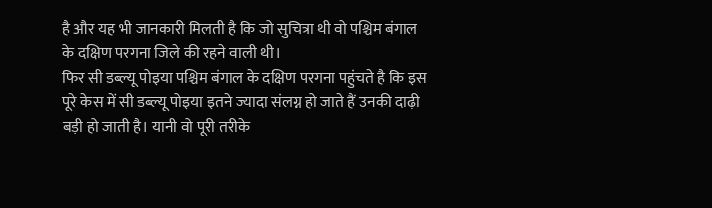है और यह भी जानकारी मिलती है कि जो सुचित्रा थी वो पश्चिम बंगाल के दक्षिण परगना जिले की रहने वाली थी।
फिर सी डब्ल्यू पोइया पश्चिम बंगाल के दक्षिण परगना पहुंचते है कि इस पूरे केस में सी डब्ल्यू पोइया इतने ज्यादा संलग्न हो जाते हैं उनकी दाढ़ी बड़ी हो जाती है। यानी वो पूरी तरीके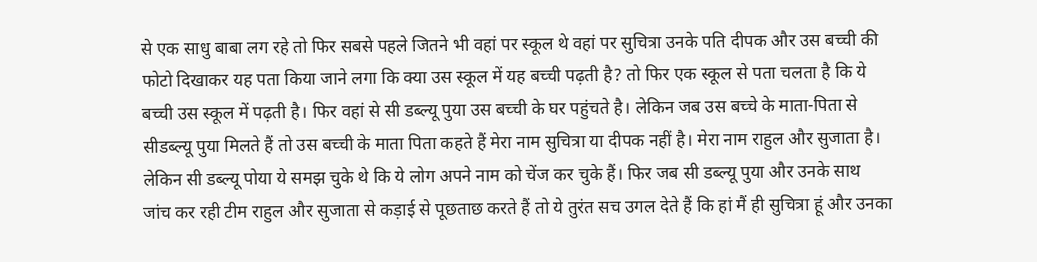से एक साधु बाबा लग रहे तो फिर सबसे पहले जितने भी वहां पर स्कूल थे वहां पर सुचित्रा उनके पति दीपक और उस बच्ची की फोटो दिखाकर यह पता किया जाने लगा कि क्या उस स्कूल में यह बच्ची पढ़ती है? तो फिर एक स्कूल से पता चलता है कि ये बच्ची उस स्कूल में पढ़ती है। फिर वहां से सी डब्ल्यू पुया उस बच्ची के घर पहुंचते है। लेकिन जब उस बच्चे के माता-पिता से सीडब्ल्यू पुया मिलते हैं तो उस बच्ची के माता पिता कहते हैं मेरा नाम सुचित्रा या दीपक नहीं है। मेरा नाम राहुल और सुजाता है।
लेकिन सी डब्ल्यू पोया ये समझ चुके थे कि ये लोग अपने नाम को चेंज कर चुके हैं। फिर जब सी डब्ल्यू पुया और उनके साथ जांच कर रही टीम राहुल और सुजाता से कड़ाई से पूछताछ करते हैं तो ये तुरंत सच उगल देते हैं कि हां मैं ही सुचित्रा हूं और उनका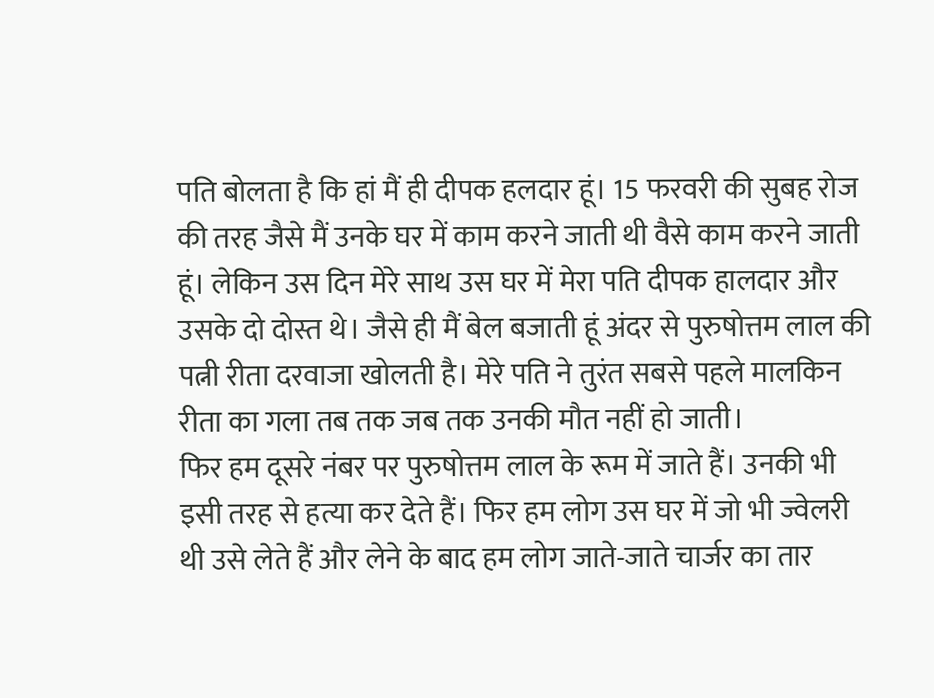पति बोलता है कि हां मैं ही दीपक हलदार हूं। 15 फरवरी की सुबह रोज की तरह जैसे मैं उनके घर में काम करने जाती थी वैसे काम करने जाती हूं। लेकिन उस दिन मेरे साथ उस घर में मेरा पति दीपक हालदार और उसके दो दोस्त थे। जैसे ही मैं बेल बजाती हूं अंदर से पुरुषोत्तम लाल की पत्नी रीता दरवाजा खोलती है। मेरे पति ने तुरंत सबसे पहले मालकिन रीता का गला तब तक जब तक उनकी मौत नहीं हो जाती।
फिर हम दूसरे नंबर पर पुरुषोत्तम लाल के रूम में जाते हैं। उनकी भी इसी तरह से हत्या कर देते हैं। फिर हम लोग उस घर में जो भी ज्वेलरी थी उसे लेते हैं और लेने के बाद हम लोग जाते-जाते चार्जर का तार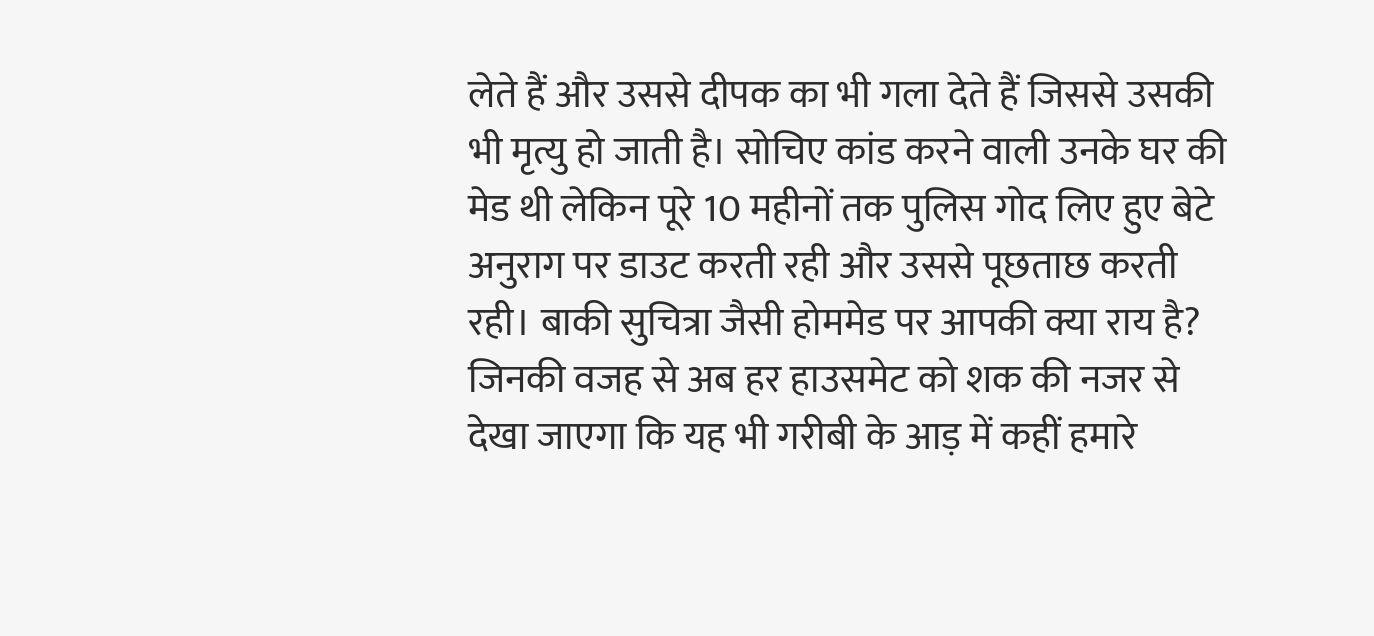लेते हैं और उससे दीपक का भी गला देते हैं जिससे उसकी भी मृत्यु हो जाती है। सोचिए कांड करने वाली उनके घर की मेड थी लेकिन पूरे 10 महीनों तक पुलिस गोद लिए हुए बेटे अनुराग पर डाउट करती रही और उससे पूछताछ करती रही। बाकी सुचित्रा जैसी होममेड पर आपकी क्या राय है? जिनकी वजह से अब हर हाउसमेट को शक की नजर से देखा जाएगा कि यह भी गरीबी के आड़ में कहीं हमारे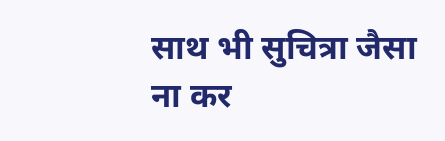साथ भी सुचित्रा जैसा ना कर